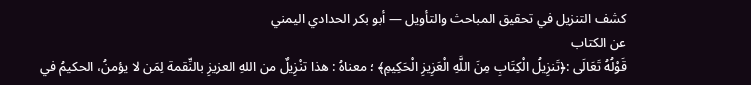كشف التنزيل في تحقيق المباحث والتأويل — أبو بكر الحدادي اليمني
عن الكتاب
قَوْلُهُ تَعَالَى :﴿تَنزِيلُ الْكِتَابِ مِنَ اللَّهِ الْعَزِيزِ الْحَكِيمِ﴾ ؛ معناهُ : هذا تنْزِيلٌ من اللهِ العزيزِ بالنِّقمة لِمَن لا يؤمنُ، الحكيمُ في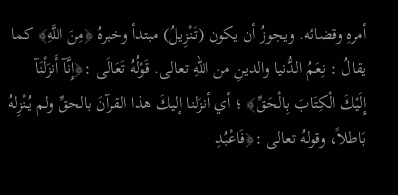أمرهِ وقضائه. ويجوزُ أن يكون (تَنْزِيلُ) مبتدأ وخبرهُ ﴿مِنَ اللَّهِ﴾ كما يقالُ : نِعَمُ الدُّنيا والدينِ من اللهِ تعالى. قَوْلُهُ تَعَالَى :﴿إِنَّآ أَنزَلْنَآ إِلَيْكَ الْكِتَابَ بِالْحَقِّ﴾ ؛ أي أنزَلنا إليكَ هذا القرآنَ بالحقِّ ولم يُنْزِلهُ بَاطلاً، وقولهُ تعالى :﴿فَاعْبُدِ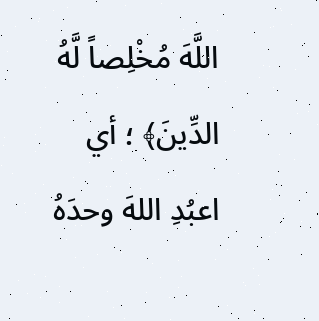اللَّهَ مُخْلِصاً لَّهُ الدِّينَ﴾ ؛ أي اعبُدِ اللهَ وحدَهُ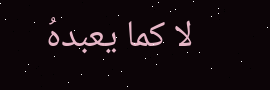لا كما يعبدهُ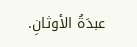عبدَةُ الأوثانِ.